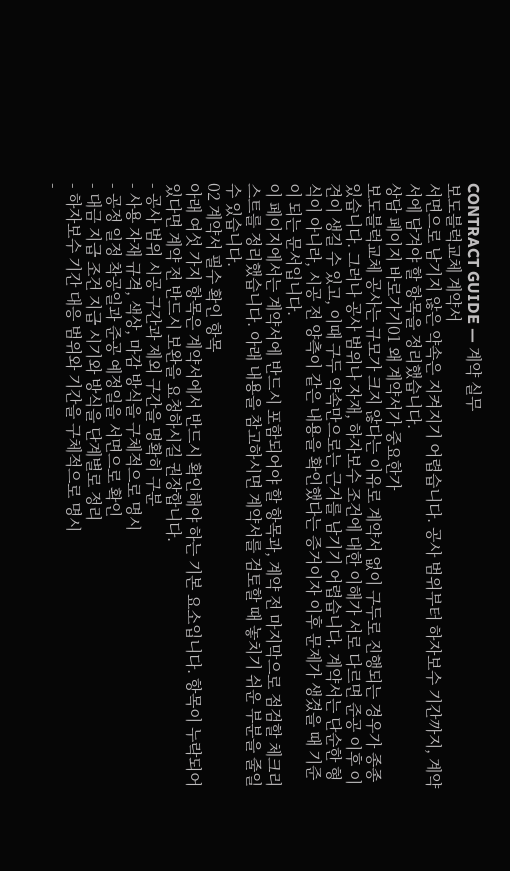CONTRACT GUIDE — 계약 실무
보도블럭교체 계약서
서면으로 남기지 않은 약속은 지켜지기 어렵습니다. 공사 범위부터 하자보수 기간까지, 계약서에 담겨야 할 항목을 정리했습니다.
상담 페이지 바로가기01 왜 계약서가 중요한가
보도블럭교체 공사는 규모가 크지 않다는 이유로 계약서 없이 구두로 진행되는 경우가 종종 있습니다. 그러나 공사 범위나 자재, 하자보수 조건에 대한 이해가 서로 다르면 준공 이후 이견이 생길 수 있고, 이때 구두 약속만으로는 근거를 남기기 어렵습니다. 계약서는 단순한 형식이 아니라, 시공 전 양측이 같은 내용을 확인했다는 증거이자 이후 문제가 생겼을 때 기준이 되는 문서입니다.
이 페이지에서는 계약서에 반드시 포함되어야 할 항목과, 계약 전 마지막으로 점검할 체크리스트를 정리했습니다. 아래 내용을 참고하시면 계약서를 검토할 때 놓치기 쉬운 부분을 줄일 수 있습니다.
02 계약서 필수 확인 항목
아래 여섯 가지 항목은 계약서에서 반드시 확인해야 하는 기본 요소입니다. 항목이 누락되어 있다면 계약 전 반드시 보완을 요청하시길 권장합니다.
- 공사 범위 시공 구간과 제외 구간을 명확히 구분
- 사용 자재 규격, 색상, 마감 방식을 구체적으로 명시
- 공정 일정 착공일과 준공 예정일을 서면으로 확인
- 대금 지급 조건 지급 시기와 방식을 단계별로 정리
- 하자보수 기간 대응 범위와 기간을 구체적으로 명시
-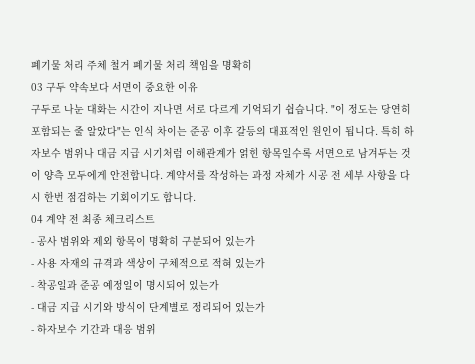폐기물 처리 주체 철거 폐기물 처리 책임을 명확히
03 구두 약속보다 서면이 중요한 이유
구두로 나눈 대화는 시간이 지나면 서로 다르게 기억되기 쉽습니다. "이 정도는 당연히 포함되는 줄 알았다"는 인식 차이는 준공 이후 갈등의 대표적인 원인이 됩니다. 특히 하자보수 범위나 대금 지급 시기처럼 이해관계가 얽힌 항목일수록 서면으로 남겨두는 것이 양측 모두에게 안전합니다. 계약서를 작성하는 과정 자체가 시공 전 세부 사항을 다시 한번 점검하는 기회이기도 합니다.
04 계약 전 최종 체크리스트
- 공사 범위와 제외 항목이 명확히 구분되어 있는가
- 사용 자재의 규격과 색상이 구체적으로 적혀 있는가
- 착공일과 준공 예정일이 명시되어 있는가
- 대금 지급 시기와 방식이 단계별로 정리되어 있는가
- 하자보수 기간과 대응 범위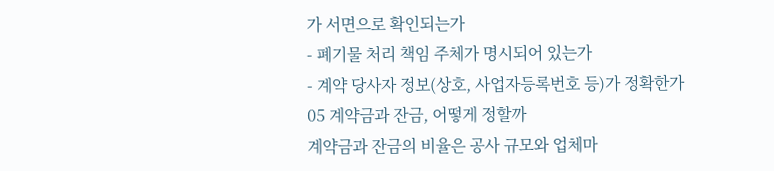가 서면으로 확인되는가
- 폐기물 처리 책임 주체가 명시되어 있는가
- 계약 당사자 정보(상호, 사업자등록번호 등)가 정확한가
05 계약금과 잔금, 어떻게 정할까
계약금과 잔금의 비율은 공사 규모와 업체마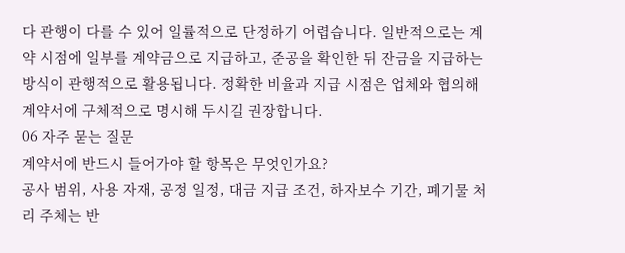다 관행이 다를 수 있어 일률적으로 단정하기 어렵습니다. 일반적으로는 계약 시점에 일부를 계약금으로 지급하고, 준공을 확인한 뒤 잔금을 지급하는 방식이 관행적으로 활용됩니다. 정확한 비율과 지급 시점은 업체와 협의해 계약서에 구체적으로 명시해 두시길 권장합니다.
06 자주 묻는 질문
계약서에 반드시 들어가야 할 항목은 무엇인가요?
공사 범위, 사용 자재, 공정 일정, 대금 지급 조건, 하자보수 기간, 폐기물 처리 주체는 반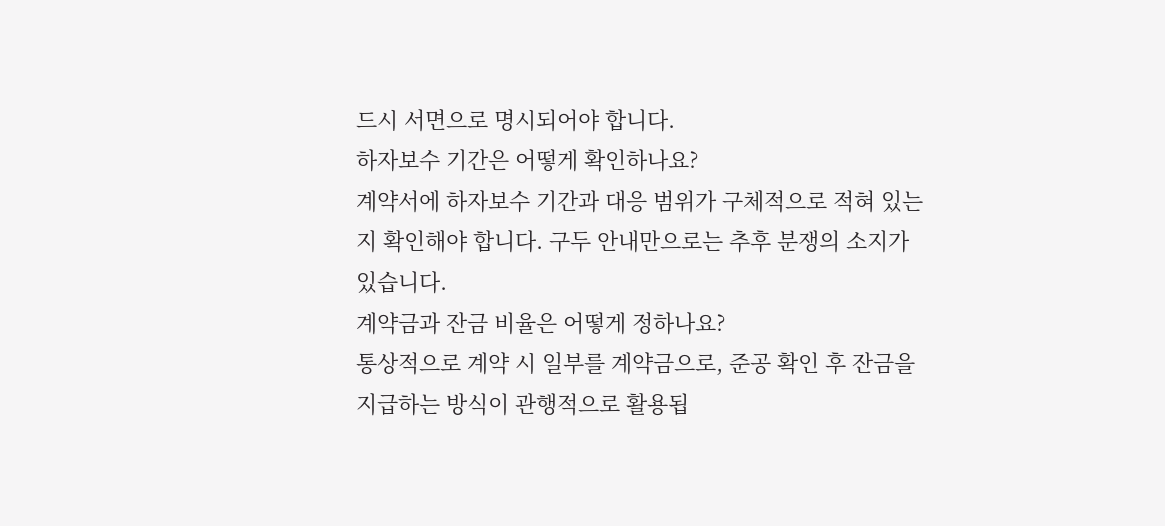드시 서면으로 명시되어야 합니다.
하자보수 기간은 어떻게 확인하나요?
계약서에 하자보수 기간과 대응 범위가 구체적으로 적혀 있는지 확인해야 합니다. 구두 안내만으로는 추후 분쟁의 소지가 있습니다.
계약금과 잔금 비율은 어떻게 정하나요?
통상적으로 계약 시 일부를 계약금으로, 준공 확인 후 잔금을 지급하는 방식이 관행적으로 활용됩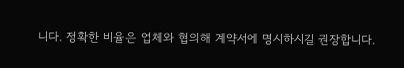니다. 정확한 비율은 업체와 협의해 계약서에 명시하시길 권장합니다.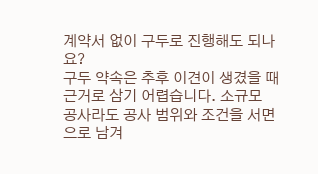계약서 없이 구두로 진행해도 되나요?
구두 약속은 추후 이견이 생겼을 때 근거로 삼기 어렵습니다. 소규모 공사라도 공사 범위와 조건을 서면으로 남겨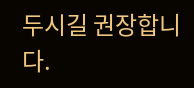두시길 권장합니다.